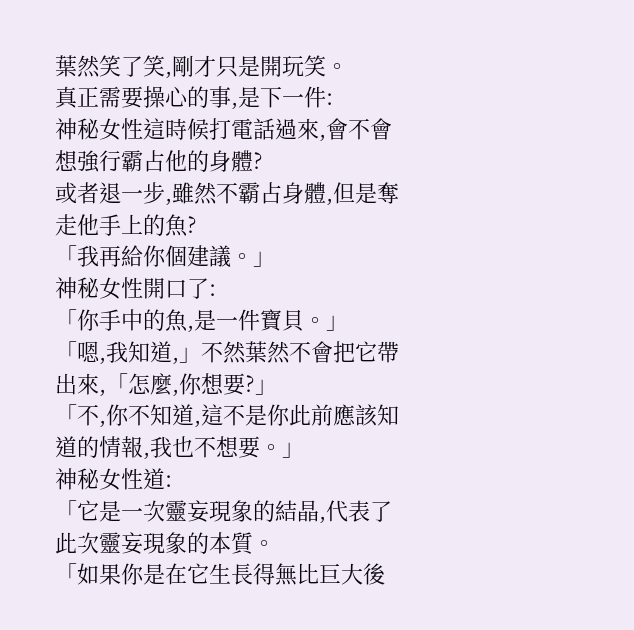葉然笑了笑,剛才只是開玩笑。
真正需要操心的事,是下一件:
神秘女性這時候打電話過來,會不會想強行霸占他的身體?
或者退一步,雖然不霸占身體,但是奪走他手上的魚?
「我再給你個建議。」
神秘女性開口了:
「你手中的魚,是一件寶貝。」
「嗯,我知道,」不然葉然不會把它帶出來,「怎麼,你想要?」
「不,你不知道,這不是你此前應該知道的情報,我也不想要。」
神秘女性道:
「它是一次靈妄現象的結晶,代表了此次靈妄現象的本質。
「如果你是在它生長得無比巨大後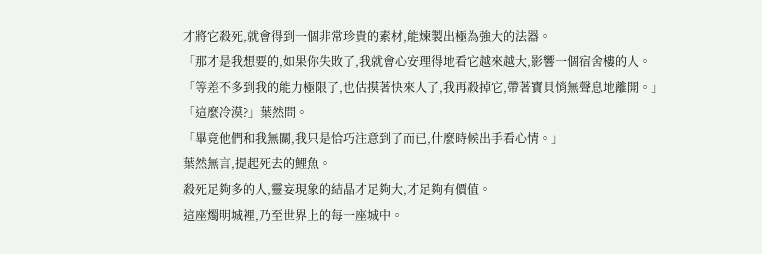才將它殺死,就會得到一個非常珍貴的素材,能煉製出極為強大的法器。
「那才是我想要的,如果你失敗了,我就會心安理得地看它越來越大,影響一個宿舍樓的人。
「等差不多到我的能力極限了,也估摸著快來人了,我再殺掉它,帶著寶貝悄無聲息地離開。」
「這麼冷漠?」葉然問。
「畢竟他們和我無關,我只是恰巧注意到了而已,什麼時候出手看心情。」
葉然無言,提起死去的鯉魚。
殺死足夠多的人,靈妄現象的結晶才足夠大,才足夠有價值。
這座燭明城裡,乃至世界上的每一座城中。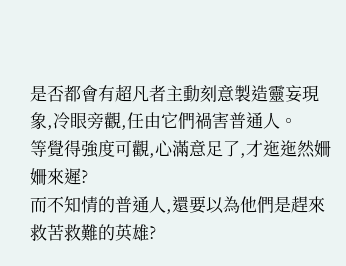是否都會有超凡者主動刻意製造靈妄現象,冷眼旁觀,任由它們禍害普通人。
等覺得強度可觀,心滿意足了,才迤迤然姍姍來遲?
而不知情的普通人,還要以為他們是趕來救苦救難的英雄?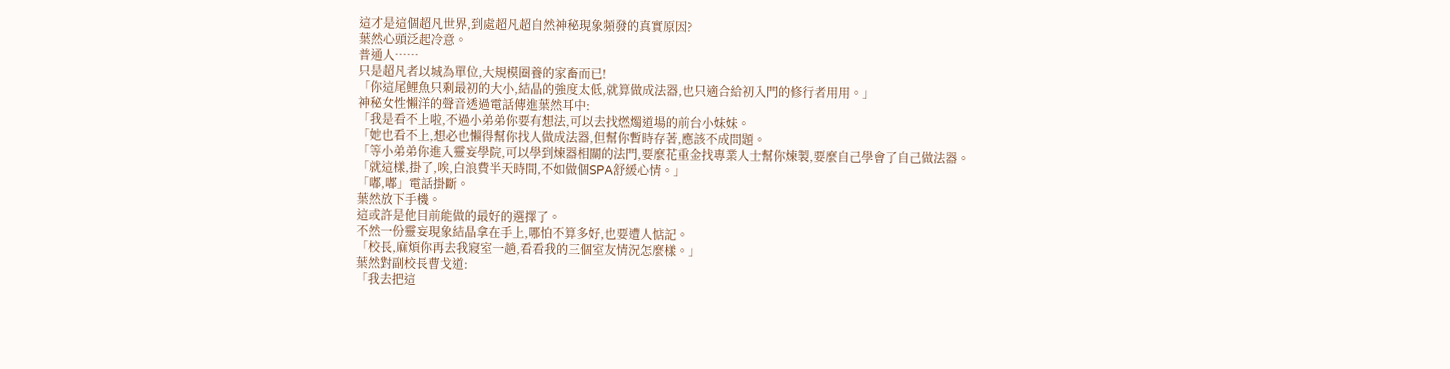這才是這個超凡世界,到處超凡超自然神秘現象頻發的真實原因?
葉然心頭泛起冷意。
普通人……
只是超凡者以城為單位,大規模圈養的家畜而已!
「你這尾鯉魚只剩最初的大小,結晶的強度太低,就算做成法器,也只適合給初入門的修行者用用。」
神秘女性懶洋的聲音透過電話傳進葉然耳中:
「我是看不上啦,不過小弟弟你要有想法,可以去找燃燭道場的前台小妹妹。
「她也看不上,想必也懶得幫你找人做成法器,但幫你暫時存著,應該不成問題。
「等小弟弟你進入靈妄學院,可以學到煉器相關的法門,要麼花重金找專業人士幫你煉製,要麼自己學會了自己做法器。
「就這樣,掛了,唉,白浪費半天時間,不如做個SPA舒緩心情。」
「嘟,嘟」電話掛斷。
葉然放下手機。
這或許是他目前能做的最好的選擇了。
不然一份靈妄現象結晶拿在手上,哪怕不算多好,也要遭人惦記。
「校長,麻煩你再去我寢室一趟,看看我的三個室友情況怎麼樣。」
葉然對副校長曹戈道:
「我去把這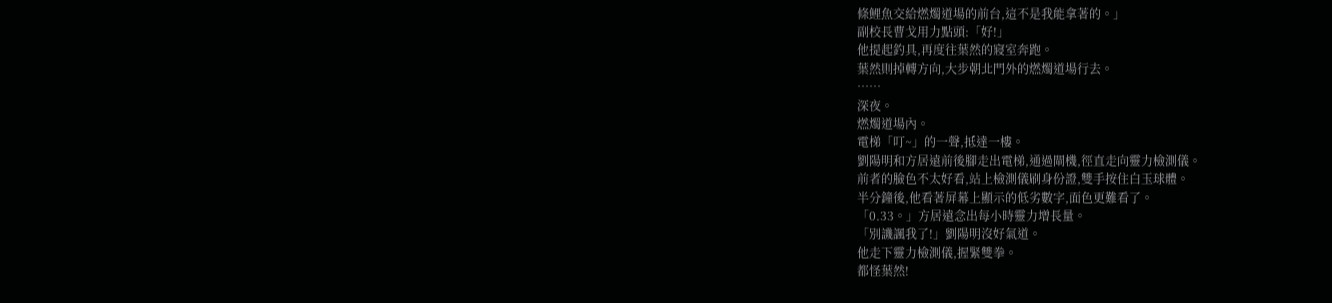條鯉魚交給燃燭道場的前台,這不是我能拿著的。」
副校長曹戈用力點頭:「好!」
他提起釣具,再度往葉然的寢室奔跑。
葉然則掉轉方向,大步朝北門外的燃燭道場行去。
……
深夜。
燃燭道場內。
電梯「叮~」的一聲,抵達一樓。
劉陽明和方居遠前後腳走出電梯,通過閘機,徑直走向靈力檢測儀。
前者的臉色不太好看,站上檢測儀刷身份證,雙手按住白玉球體。
半分鐘後,他看著屏幕上顯示的低劣數字,面色更難看了。
「0.33。」方居遠念出每小時靈力增長量。
「別譏諷我了!」劉陽明沒好氣道。
他走下靈力檢測儀,握緊雙拳。
都怪葉然!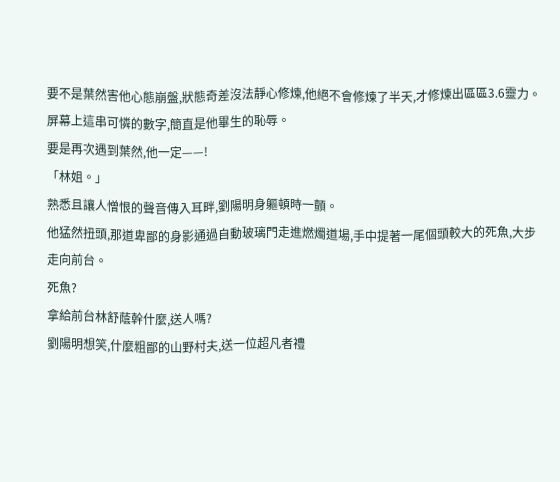要不是葉然害他心態崩盤,狀態奇差沒法靜心修煉,他絕不會修煉了半天,才修煉出區區3.6靈力。
屏幕上這串可憐的數字,簡直是他畢生的恥辱。
要是再次遇到葉然,他一定——!
「林姐。」
熟悉且讓人憎恨的聲音傳入耳畔,劉陽明身軀頓時一顫。
他猛然扭頭,那道卑鄙的身影通過自動玻璃門走進燃燭道場,手中提著一尾個頭較大的死魚,大步走向前台。
死魚?
拿給前台林舒蔭幹什麼,送人嗎?
劉陽明想笑,什麼粗鄙的山野村夫,送一位超凡者禮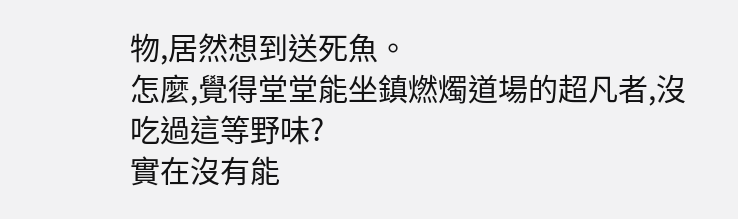物,居然想到送死魚。
怎麼,覺得堂堂能坐鎮燃燭道場的超凡者,沒吃過這等野味?
實在沒有能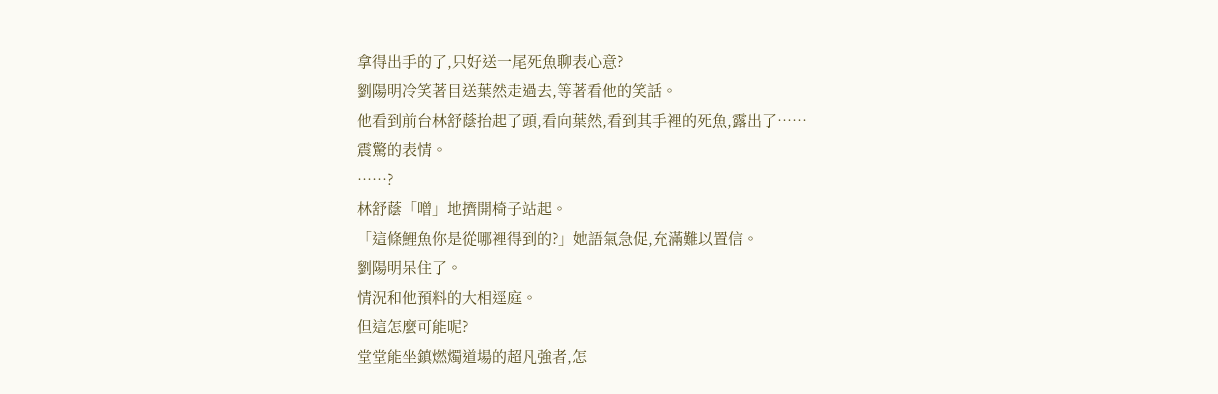拿得出手的了,只好送一尾死魚聊表心意?
劉陽明冷笑著目送葉然走過去,等著看他的笑話。
他看到前台林舒蔭抬起了頭,看向葉然,看到其手裡的死魚,露出了……
震驚的表情。
……?
林舒蔭「噌」地擠開椅子站起。
「這條鯉魚你是從哪裡得到的?」她語氣急促,充滿難以置信。
劉陽明呆住了。
情況和他預料的大相逕庭。
但這怎麼可能呢?
堂堂能坐鎮燃燭道場的超凡強者,怎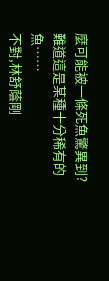麼可能被一條死魚驚異到?
難道這是某種十分稀有的魚……
不對,林舒蔭剛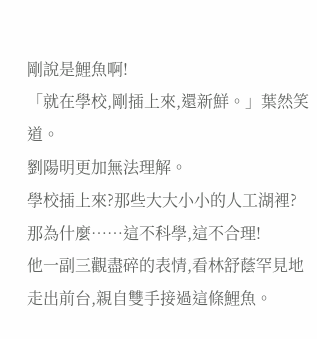剛說是鯉魚啊!
「就在學校,剛插上來,還新鮮。」葉然笑道。
劉陽明更加無法理解。
學校插上來?那些大大小小的人工湖裡?
那為什麼……這不科學,這不合理!
他一副三觀盡碎的表情,看林舒蔭罕見地走出前台,親自雙手接過這條鯉魚。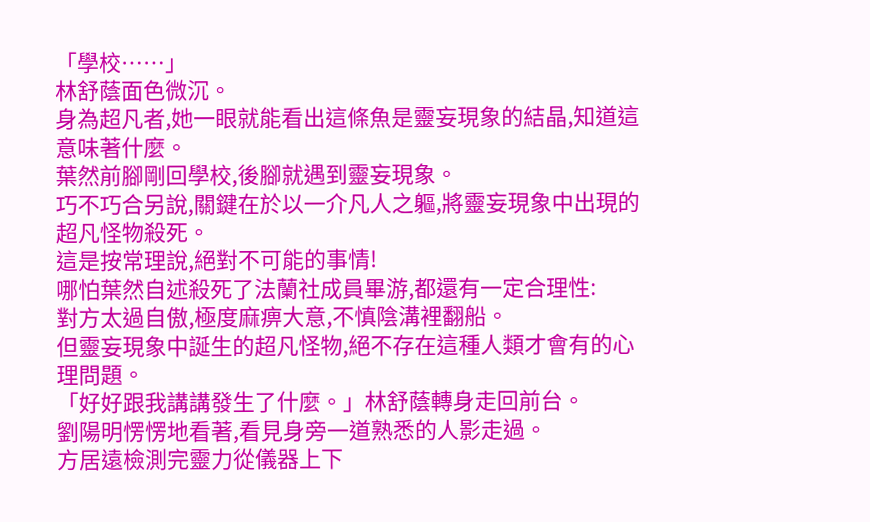「學校……」
林舒蔭面色微沉。
身為超凡者,她一眼就能看出這條魚是靈妄現象的結晶,知道這意味著什麼。
葉然前腳剛回學校,後腳就遇到靈妄現象。
巧不巧合另說,關鍵在於以一介凡人之軀,將靈妄現象中出現的超凡怪物殺死。
這是按常理說,絕對不可能的事情!
哪怕葉然自述殺死了法蘭社成員畢游,都還有一定合理性:
對方太過自傲,極度麻痹大意,不慎陰溝裡翻船。
但靈妄現象中誕生的超凡怪物,絕不存在這種人類才會有的心理問題。
「好好跟我講講發生了什麼。」林舒蔭轉身走回前台。
劉陽明愣愣地看著,看見身旁一道熟悉的人影走過。
方居遠檢測完靈力從儀器上下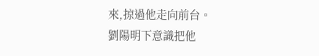來,掠過他走向前台。
劉陽明下意識把他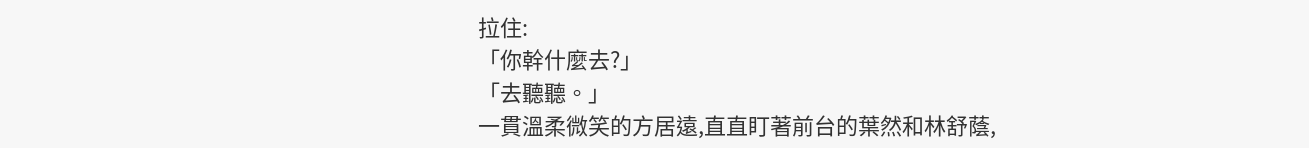拉住:
「你幹什麼去?」
「去聽聽。」
一貫溫柔微笑的方居遠,直直盯著前台的葉然和林舒蔭,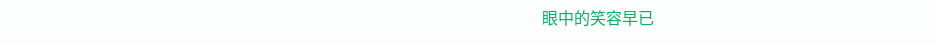眼中的笑容早已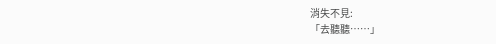消失不見:
「去聽聽……」